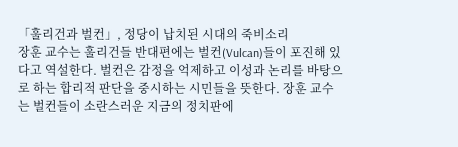「훌리건과 벌컨」, 정당이 납치된 시대의 죽비소리
장훈 교수는 훌리건들 반대편에는 벌컨(Vulcan)들이 포진해 있다고 역설한다. 벌컨은 감정을 억제하고 이성과 논리를 바탕으로 하는 합리적 판단을 중시하는 시민들을 뜻한다. 장훈 교수는 벌컨들이 소란스러운 지금의 정치판에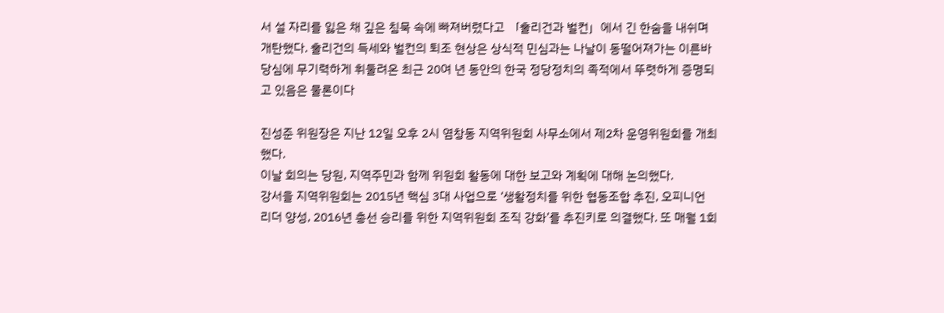서 설 자리를 잃은 채 깊은 침묵 속에 빠져버렸다고 「훌리건과 벌컨」에서 긴 한숨을 내쉬며 개탄했다. 훌리건의 득세와 벌컨의 퇴조 현상은 상식적 민심과는 나날이 동떨어져가는 이른바 당심에 무기력하게 휘둘려온 최근 20여 년 동안의 한국 정당정치의 족적에서 뚜렷하게 증명되고 있음은 물론이다

진성준 위원장은 지난 12일 오후 2시 염창동 지역위원회 사무소에서 제2차 운영위원회를 개최했다.
이날 회의는 당원, 지역주민과 함께 위원회 활동에 대한 보고와 계획에 대해 논의했다.
강서을 지역위원회는 2015년 핵심 3대 사업으로 ‘생활정치를 위한 협동조합 추진, 오피니언 리더 양성, 2016년 총선 승리를 위한 지역위원회 조직 강화’를 추진키로 의결했다. 또 매월 1회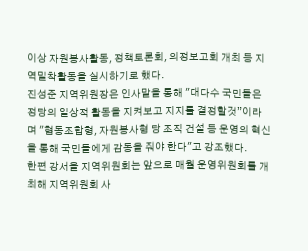이상 자원봉사활동, 정책토론회, 의정보고회 개최 등 지역밀착활동을 실시하기로 했다.
진성준 지역위원장은 인사말을 통해 "대다수 국민들은 정당의 일상적 활동을 지켜보고 지지를 결정할것”이라며 "협동조합형, 자원봉사형 당 조직 건설 등 운영의 혁신을 통해 국민들에게 감동을 줘야 한다"고 강조했다.
한편 강서을 지역위원회는 앞으로 매월 운영위원회를 개최해 지역위원회 사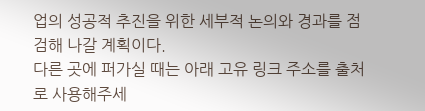업의 성공적 추진을 위한 세부적 논의와 경과를 점검해 나갈 계획이다.
다른 곳에 퍼가실 때는 아래 고유 링크 주소를 출처로 사용해주세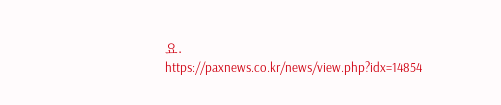요.
https://paxnews.co.kr/news/view.php?idx=14854